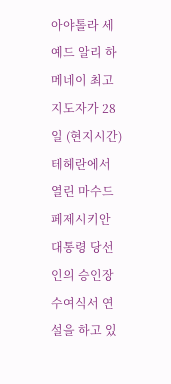아야톨라 세예드 알리 하메네이 최고 지도자가 28일 (현지시간) 테헤란에서 열린 마수드 페제시키안 대통령 당선인의 승인장 수여식서 연설을 하고 있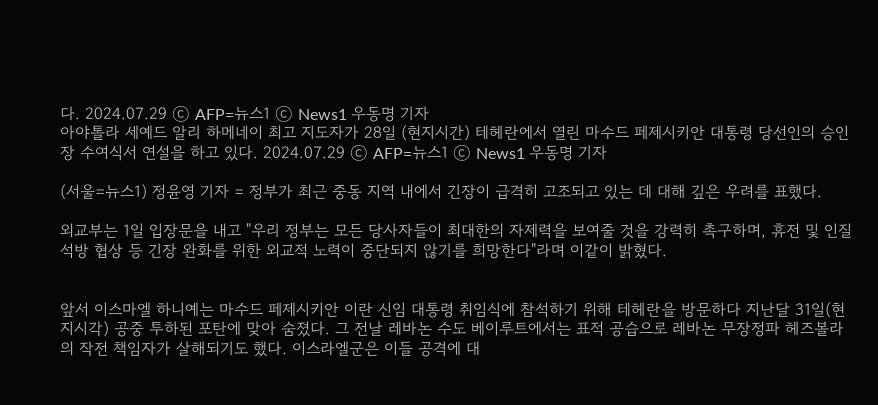다. 2024.07.29 ⓒ AFP=뉴스1 ⓒ News1 우동명 기자
아야톨라 세예드 알리 하메네이 최고 지도자가 28일 (현지시간) 테헤란에서 열린 마수드 페제시키안 대통령 당선인의 승인장 수여식서 연설을 하고 있다. 2024.07.29 ⓒ AFP=뉴스1 ⓒ News1 우동명 기자

(서울=뉴스1) 정윤영 기자 = 정부가 최근 중동 지역 내에서 긴장이 급격히 고조되고 있는 데 대해 깊은 우려를 표했다.

외교부는 1일 입장문을 내고 "우리 정부는 모든 당사자들이 최대한의 자제력을 보여줄 것을 강력히 촉구하며, 휴전 및 인질 석방 협상 등 긴장 완화를 위한 외교적 노력이 중단되지 않기를 희망한다"라며 이같이 밝혔다.


앞서 이스마엘 하니예는 마수드 페제시키안 이란 신임 대통령 취임식에 참석하기 위해 테헤란을 방문하다 지난달 31일(현지시각) 공중 투하된 포탄에 맞아 숨졌다. 그 전날 레바논 수도 베이루트에서는 표적 공습으로 레바논 무장정파 헤즈볼라의 작전 책임자가 살해되기도 했다. 이스라엘군은 이들 공격에 대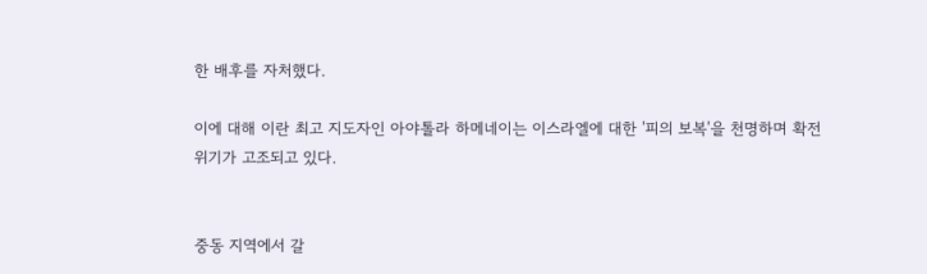한 배후를 자처했다.

이에 대해 이란 최고 지도자인 아야톨라 하메네이는 이스라엘에 대한 '피의 보복'을 천명하며 확전 위기가 고조되고 있다.


중동 지역에서 갈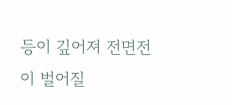등이 깊어져 전면전이 벌어질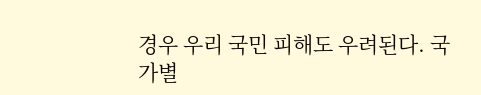경우 우리 국민 피해도 우려된다. 국가별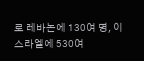로 레바논에 130여 명, 이스라엘에 530여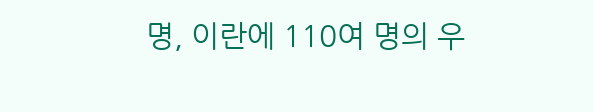명, 이란에 110여 명의 우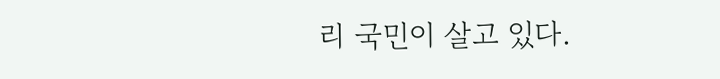리 국민이 살고 있다.